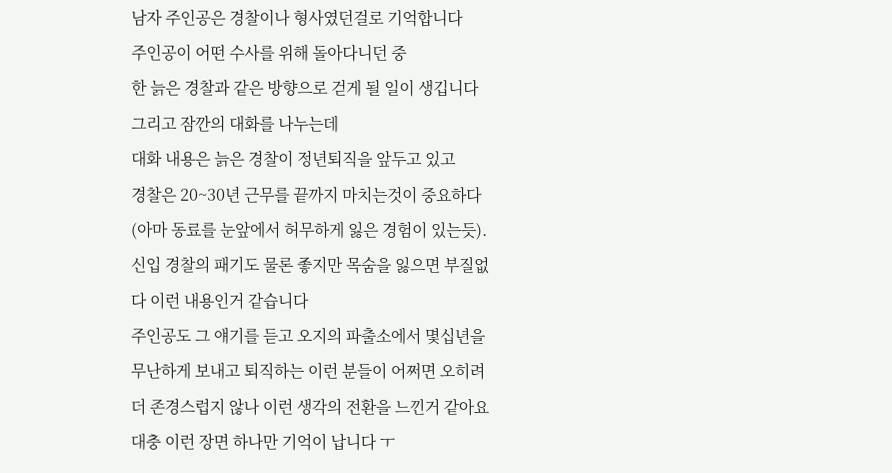남자 주인공은 경찰이나 형사였던걸로 기억합니다
주인공이 어떤 수사를 위해 돌아다니던 중
한 늙은 경찰과 같은 방향으로 걷게 될 일이 생깁니다
그리고 잠깐의 대화를 나누는데
대화 내용은 늙은 경찰이 정년퇴직을 앞두고 있고
경찰은 20~30년 근무를 끝까지 마치는것이 중요하다
(아마 동료를 눈앞에서 허무하게 잃은 경험이 있는듯).
신입 경찰의 패기도 물론 좋지만 목숨을 잃으면 부질없
다 이런 내용인거 같습니다
주인공도 그 얘기를 듣고 오지의 파출소에서 몇십년을
무난하게 보내고 퇴직하는 이런 분들이 어쩌면 오히려
더 존경스럽지 않나 이런 생각의 전환을 느낀거 같아요
대충 이런 장면 하나만 기억이 납니다 ㅜ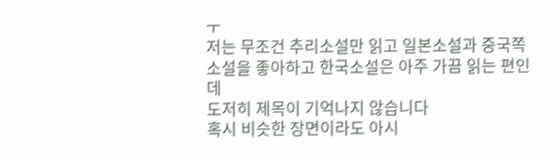ㅜ
저는 무조건 추리소설만 읽고 일본소설과 중국쪽 소설을 좋아하고 한국소설은 아주 가끔 읽는 편인데
도저히 제목이 기억나지 않습니다
혹시 비슷한 장면이라도 아시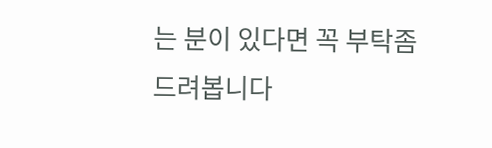는 분이 있다면 꼭 부탁좀 드려봅니다